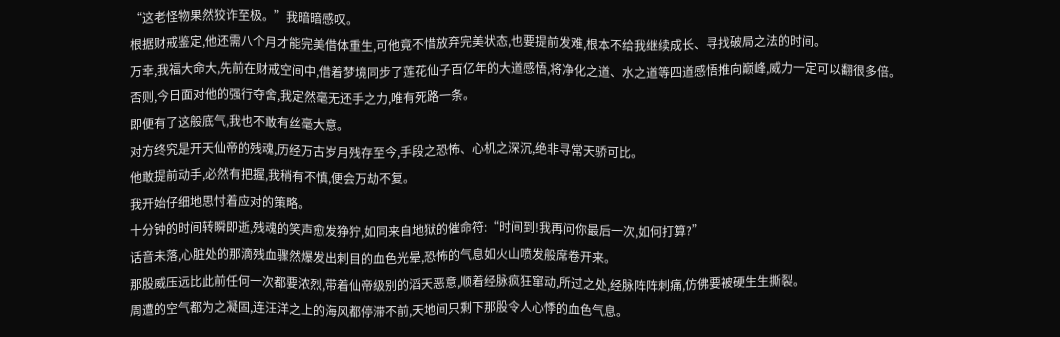“这老怪物果然狡诈至极。”我暗暗感叹。
根据财戒鉴定,他还需八个月才能完美借体重生,可他竟不惜放弃完美状态,也要提前发难,根本不给我继续成长、寻找破局之法的时间。
万幸,我福大命大,先前在财戒空间中,借着梦境同步了莲花仙子百亿年的大道感悟,将净化之道、水之道等四道感悟推向巅峰,威力一定可以翻很多倍。
否则,今日面对他的强行夺舍,我定然毫无还手之力,唯有死路一条。
即便有了这般底气,我也不敢有丝毫大意。
对方终究是开天仙帝的残魂,历经万古岁月残存至今,手段之恐怖、心机之深沉,绝非寻常天骄可比。
他敢提前动手,必然有把握,我稍有不慎,便会万劫不复。
我开始仔细地思忖着应对的策略。
十分钟的时间转瞬即逝,残魂的笑声愈发狰狞,如同来自地狱的催命符:“时间到!我再问你最后一次,如何打算?”
话音未落,心脏处的那滴残血骤然爆发出刺目的血色光晕,恐怖的气息如火山喷发般席卷开来。
那股威压远比此前任何一次都要浓烈,带着仙帝级别的滔天恶意,顺着经脉疯狂窜动,所过之处,经脉阵阵刺痛,仿佛要被硬生生撕裂。
周遭的空气都为之凝固,连汪洋之上的海风都停滞不前,天地间只剩下那股令人心悸的血色气息。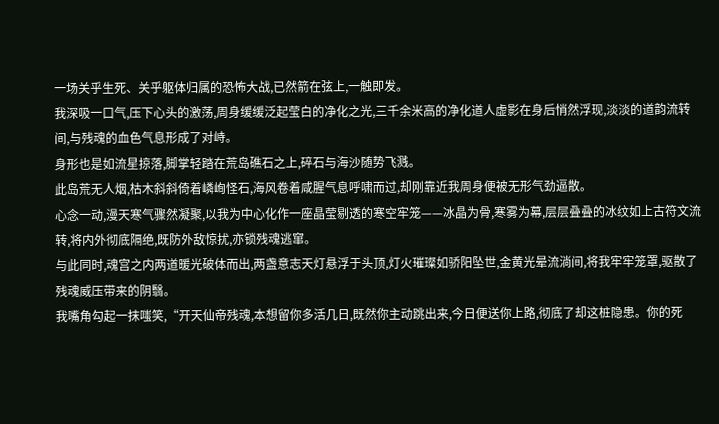一场关乎生死、关乎躯体归属的恐怖大战,已然箭在弦上,一触即发。
我深吸一口气,压下心头的激荡,周身缓缓泛起莹白的净化之光,三千余米高的净化道人虚影在身后悄然浮现,淡淡的道韵流转间,与残魂的血色气息形成了对峙。
身形也是如流星掠落,脚掌轻踏在荒岛礁石之上,碎石与海沙随势飞溅。
此岛荒无人烟,枯木斜斜倚着嶙峋怪石,海风卷着咸腥气息呼啸而过,却刚靠近我周身便被无形气劲逼散。
心念一动,漫天寒气骤然凝聚,以我为中心化作一座晶莹剔透的寒空牢笼——冰晶为骨,寒雾为幕,层层叠叠的冰纹如上古符文流转,将内外彻底隔绝,既防外敌惊扰,亦锁残魂逃窜。
与此同时,魂宫之内两道暖光破体而出,两盏意志天灯悬浮于头顶,灯火璀璨如骄阳坠世,金黄光晕流淌间,将我牢牢笼罩,驱散了残魂威压带来的阴翳。
我嘴角勾起一抹嗤笑,“开天仙帝残魂,本想留你多活几日,既然你主动跳出来,今日便送你上路,彻底了却这桩隐患。你的死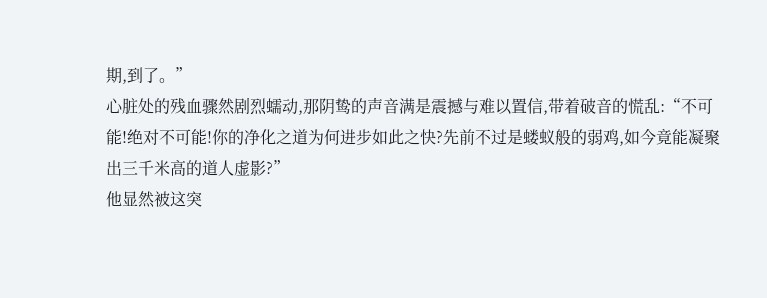期,到了。”
心脏处的残血骤然剧烈蠕动,那阴鸷的声音满是震撼与难以置信,带着破音的慌乱:“不可能!绝对不可能!你的净化之道为何进步如此之快?先前不过是蝼蚁般的弱鸡,如今竟能凝聚出三千米高的道人虚影?”
他显然被这突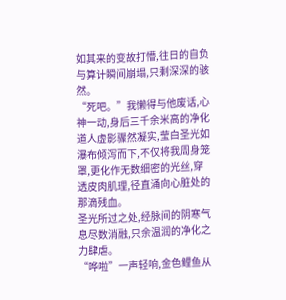如其来的变故打懵,往日的自负与算计瞬间崩塌,只剩深深的骇然。
“死吧。”我懒得与他废话,心神一动,身后三千余米高的净化道人虚影骤然凝实,莹白圣光如瀑布倾泻而下,不仅将我周身笼罩,更化作无数细密的光丝,穿透皮肉肌理,径直涌向心脏处的那滴残血。
圣光所过之处,经脉间的阴寒气息尽数消融,只余温润的净化之力肆虐。
“哗啦”一声轻响,金色鲤鱼从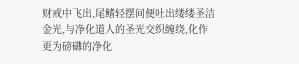财戒中飞出,尾鳍轻摆间便吐出缕缕圣洁金光,与净化道人的圣光交织缠绕,化作更为磅礴的净化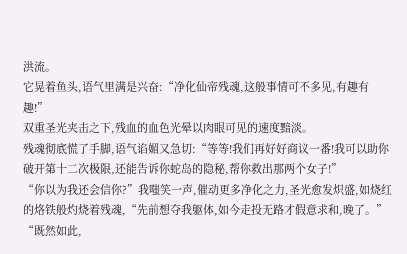洪流。
它晃着鱼头,语气里满是兴奋:“净化仙帝残魂,这般事情可不多见,有趣有趣!”
双重圣光夹击之下,残血的血色光晕以肉眼可见的速度黯淡。
残魂彻底慌了手脚,语气谄媚又急切:“等等!我们再好好商议一番!我可以助你破开第十二次极限,还能告诉你蛇岛的隐秘,帮你救出那两个女子!”
“你以为我还会信你?”我嗤笑一声,催动更多净化之力,圣光愈发炽盛,如烧红的烙铁般灼烧着残魂,“先前想夺我躯体,如今走投无路才假意求和,晚了。”
“既然如此,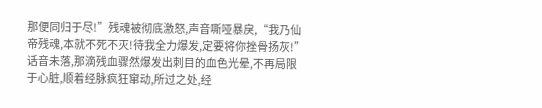那便同归于尽!”残魂被彻底激怒,声音嘶哑暴戾,“我乃仙帝残魂,本就不死不灭!待我全力爆发,定要将你挫骨扬灰!”
话音未落,那滴残血骤然爆发出刺目的血色光晕,不再局限于心脏,顺着经脉疯狂窜动,所过之处,经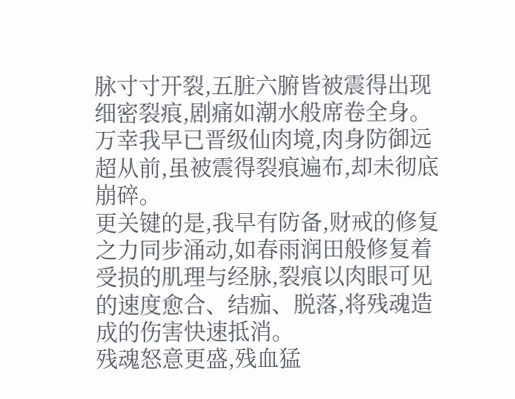脉寸寸开裂,五脏六腑皆被震得出现细密裂痕,剧痛如潮水般席卷全身。
万幸我早已晋级仙肉境,肉身防御远超从前,虽被震得裂痕遍布,却未彻底崩碎。
更关键的是,我早有防备,财戒的修复之力同步涌动,如春雨润田般修复着受损的肌理与经脉,裂痕以肉眼可见的速度愈合、结痂、脱落,将残魂造成的伤害快速抵消。
残魂怒意更盛,残血猛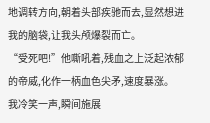地调转方向,朝着头部疾驰而去,显然想进我的脑袋,让我头颅爆裂而亡。
“受死吧!”他嘶吼着,残血之上泛起浓郁的帝威,化作一柄血色尖矛,速度暴涨。
我冷笑一声,瞬间施展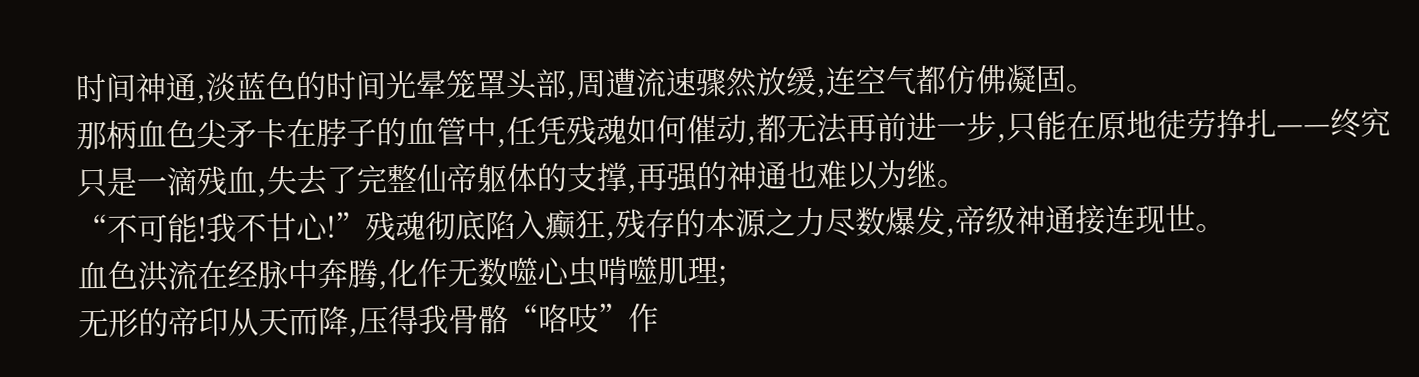时间神通,淡蓝色的时间光晕笼罩头部,周遭流速骤然放缓,连空气都仿佛凝固。
那柄血色尖矛卡在脖子的血管中,任凭残魂如何催动,都无法再前进一步,只能在原地徒劳挣扎——终究只是一滴残血,失去了完整仙帝躯体的支撑,再强的神通也难以为继。
“不可能!我不甘心!”残魂彻底陷入癫狂,残存的本源之力尽数爆发,帝级神通接连现世。
血色洪流在经脉中奔腾,化作无数噬心虫啃噬肌理;
无形的帝印从天而降,压得我骨骼“咯吱”作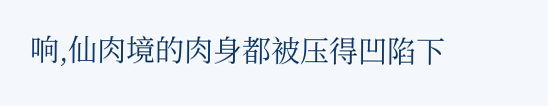响,仙肉境的肉身都被压得凹陷下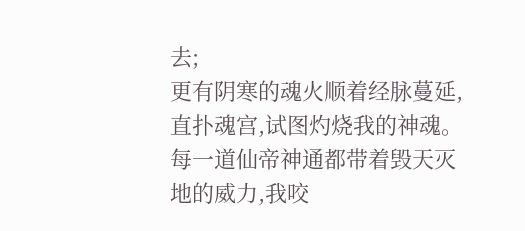去;
更有阴寒的魂火顺着经脉蔓延,直扑魂宫,试图灼烧我的神魂。
每一道仙帝神通都带着毁天灭地的威力,我咬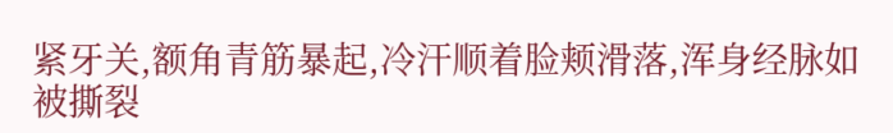紧牙关,额角青筋暴起,冷汗顺着脸颊滑落,浑身经脉如被撕裂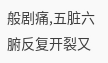般剧痛,五脏六腑反复开裂又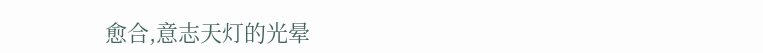愈合,意志天灯的光晕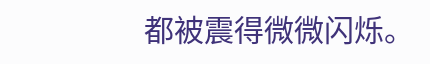都被震得微微闪烁。